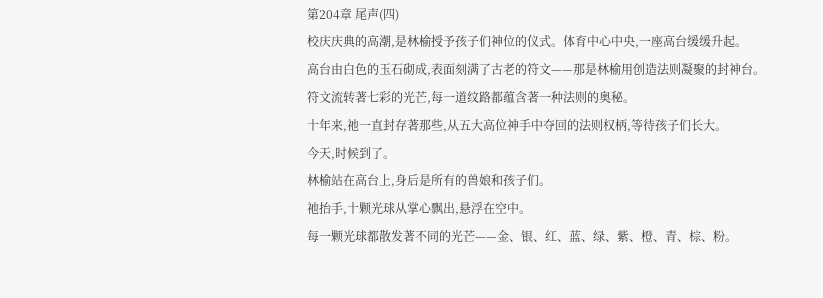第204章 尾声(四)
校庆庆典的高潮,是林榆授予孩子们神位的仪式。体育中心中央,一座高台缓缓升起。
高台由白色的玉石砌成,表面刻满了古老的符文——那是林榆用创造法则凝聚的封神台。
符文流转著七彩的光芒,每一道纹路都蕴含著一种法则的奥秘。
十年来,祂一直封存著那些,从五大高位神手中夺回的法则权柄,等待孩子们长大。
今天,时候到了。
林榆站在高台上,身后是所有的兽娘和孩子们。
祂抬手,十颗光球从掌心飘出,悬浮在空中。
每一颗光球都散发著不同的光芒——金、银、红、蓝、绿、紫、橙、青、棕、粉。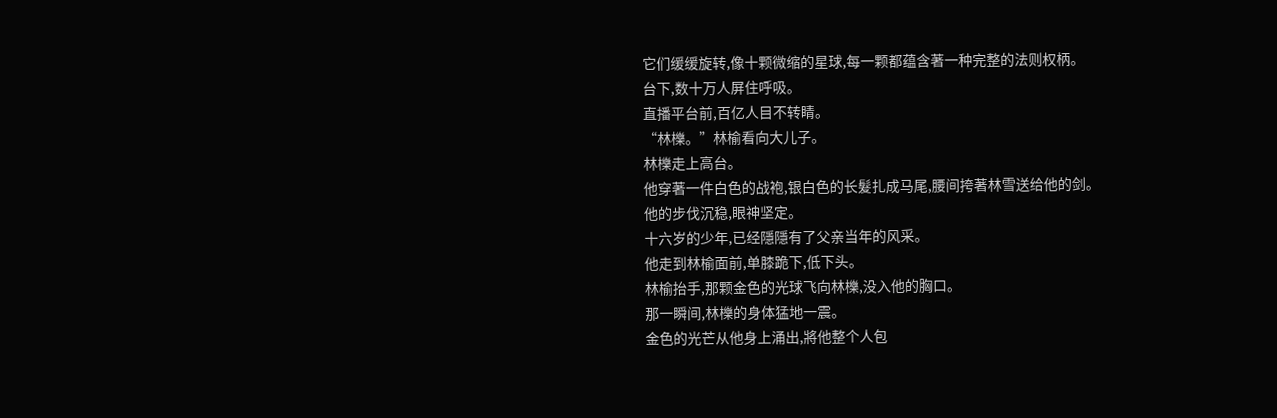它们缓缓旋转,像十颗微缩的星球,每一颗都蕴含著一种完整的法则权柄。
台下,数十万人屏住呼吸。
直播平台前,百亿人目不转睛。
“林櫟。”林榆看向大儿子。
林櫟走上高台。
他穿著一件白色的战袍,银白色的长髮扎成马尾,腰间挎著林雪送给他的剑。
他的步伐沉稳,眼神坚定。
十六岁的少年,已经隱隱有了父亲当年的风采。
他走到林榆面前,单膝跪下,低下头。
林榆抬手,那颗金色的光球飞向林櫟,没入他的胸口。
那一瞬间,林櫟的身体猛地一震。
金色的光芒从他身上涌出,將他整个人包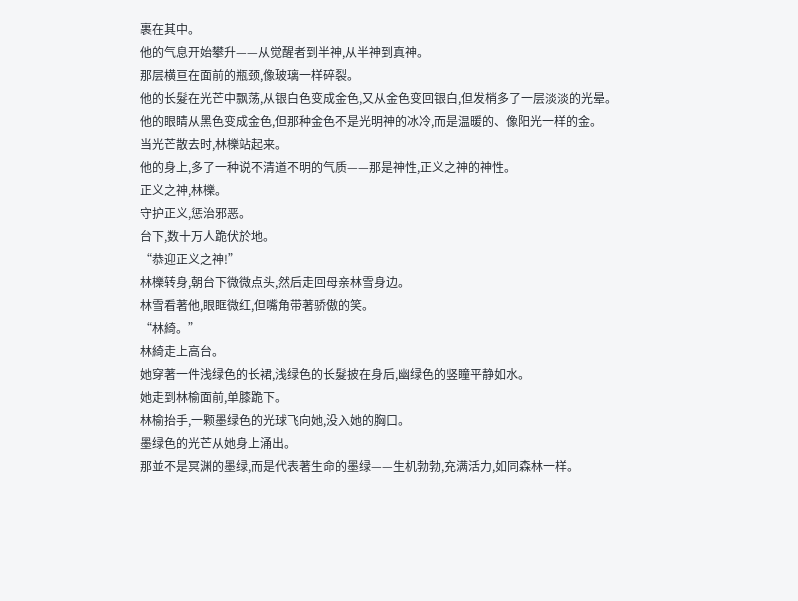裹在其中。
他的气息开始攀升——从觉醒者到半神,从半神到真神。
那层横亘在面前的瓶颈,像玻璃一样碎裂。
他的长髮在光芒中飘荡,从银白色变成金色,又从金色变回银白,但发梢多了一层淡淡的光晕。
他的眼睛从黑色变成金色,但那种金色不是光明神的冰冷,而是温暖的、像阳光一样的金。
当光芒散去时,林櫟站起来。
他的身上,多了一种说不清道不明的气质——那是神性,正义之神的神性。
正义之神,林櫟。
守护正义,惩治邪恶。
台下,数十万人跪伏於地。
“恭迎正义之神!”
林櫟转身,朝台下微微点头,然后走回母亲林雪身边。
林雪看著他,眼眶微红,但嘴角带著骄傲的笑。
“林綺。”
林綺走上高台。
她穿著一件浅绿色的长裙,浅绿色的长髮披在身后,幽绿色的竖瞳平静如水。
她走到林榆面前,单膝跪下。
林榆抬手,一颗墨绿色的光球飞向她,没入她的胸口。
墨绿色的光芒从她身上涌出。
那並不是冥渊的墨绿,而是代表著生命的墨绿——生机勃勃,充满活力,如同森林一样。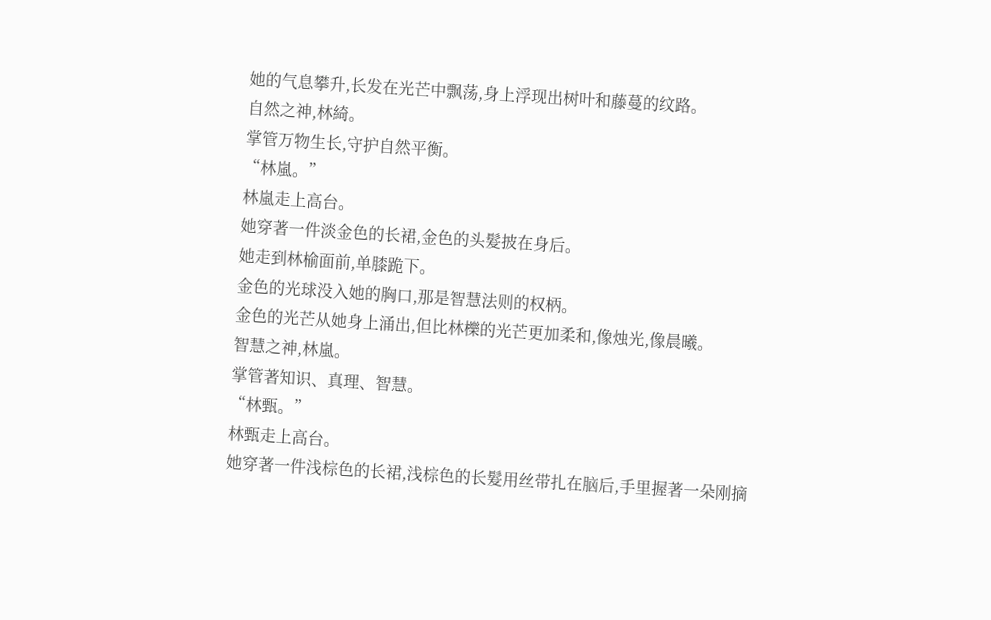她的气息攀升,长发在光芒中飘荡,身上浮现出树叶和藤蔓的纹路。
自然之神,林綺。
掌管万物生长,守护自然平衡。
“林嵐。”
林嵐走上高台。
她穿著一件淡金色的长裙,金色的头髮披在身后。
她走到林榆面前,单膝跪下。
金色的光球没入她的胸口,那是智慧法则的权柄。
金色的光芒从她身上涌出,但比林櫟的光芒更加柔和,像烛光,像晨曦。
智慧之神,林嵐。
掌管著知识、真理、智慧。
“林甄。”
林甄走上高台。
她穿著一件浅棕色的长裙,浅棕色的长髮用丝带扎在脑后,手里握著一朵刚摘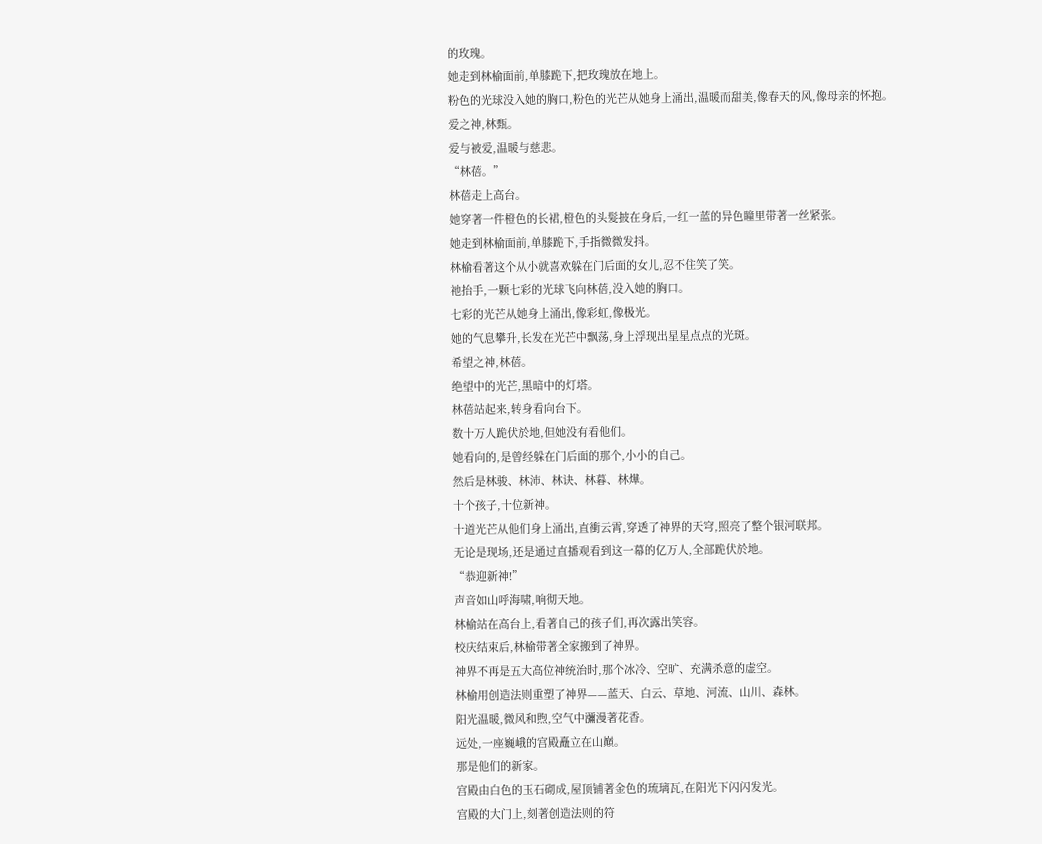的玫瑰。
她走到林榆面前,单膝跪下,把玫瑰放在地上。
粉色的光球没入她的胸口,粉色的光芒从她身上涌出,温暖而甜美,像春天的风,像母亲的怀抱。
爱之神,林甄。
爱与被爱,温暖与慈悲。
“林蓓。”
林蓓走上高台。
她穿著一件橙色的长裙,橙色的头髮披在身后,一红一蓝的异色瞳里带著一丝紧张。
她走到林榆面前,单膝跪下,手指微微发抖。
林榆看著这个从小就喜欢躲在门后面的女儿,忍不住笑了笑。
祂抬手,一颗七彩的光球飞向林蓓,没入她的胸口。
七彩的光芒从她身上涌出,像彩虹,像极光。
她的气息攀升,长发在光芒中飘荡,身上浮现出星星点点的光斑。
希望之神,林蓓。
绝望中的光芒,黑暗中的灯塔。
林蓓站起来,转身看向台下。
数十万人跪伏於地,但她没有看他们。
她看向的,是曾经躲在门后面的那个,小小的自己。
然后是林骏、林沛、林诀、林暮、林燁。
十个孩子,十位新神。
十道光芒从他们身上涌出,直衝云霄,穿透了神界的天穹,照亮了整个银河联邦。
无论是现场,还是通过直播观看到这一幕的亿万人,全部跪伏於地。
“恭迎新神!”
声音如山呼海啸,响彻天地。
林榆站在高台上,看著自己的孩子们,再次露出笑容。
校庆结束后,林榆带著全家搬到了神界。
神界不再是五大高位神统治时,那个冰冷、空旷、充满杀意的虚空。
林榆用创造法则重塑了神界——蓝天、白云、草地、河流、山川、森林。
阳光温暖,微风和煦,空气中瀰漫著花香。
远处,一座巍峨的宫殿矗立在山巔。
那是他们的新家。
宫殿由白色的玉石砌成,屋顶铺著金色的琉璃瓦,在阳光下闪闪发光。
宫殿的大门上,刻著创造法则的符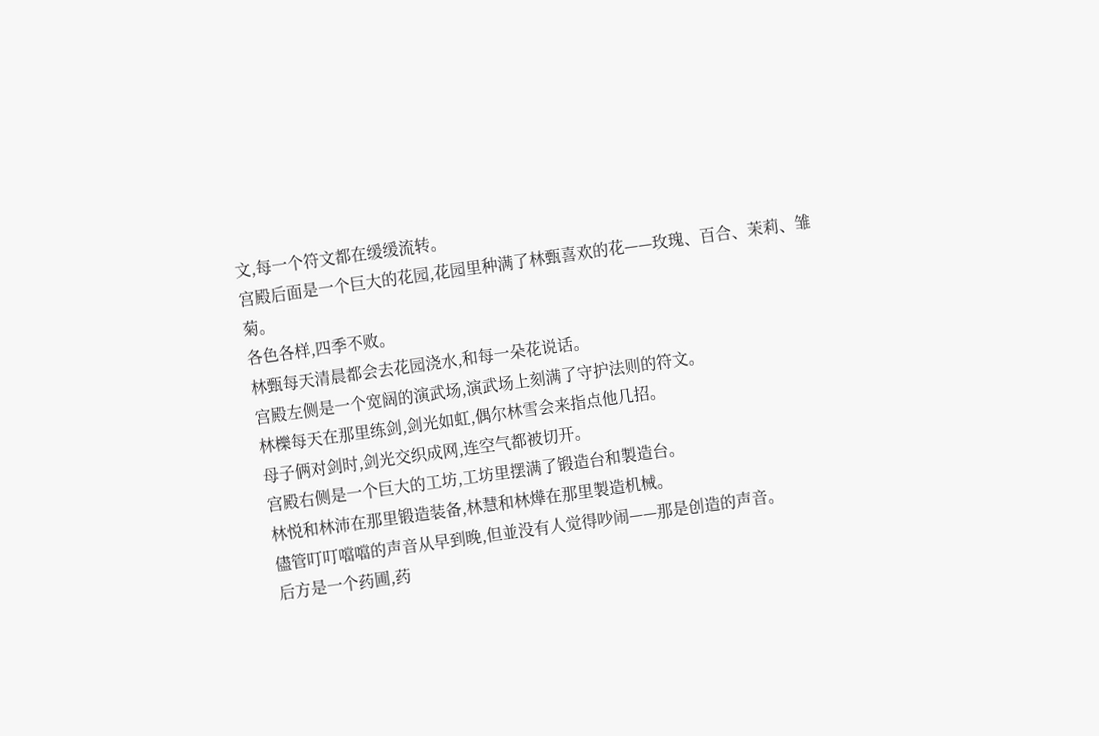文,每一个符文都在缓缓流转。
宫殿后面是一个巨大的花园,花园里种满了林甄喜欢的花——玫瑰、百合、茉莉、雏菊。
各色各样,四季不败。
林甄每天清晨都会去花园浇水,和每一朵花说话。
宫殿左侧是一个宽阔的演武场,演武场上刻满了守护法则的符文。
林櫟每天在那里练剑,剑光如虹,偶尔林雪会来指点他几招。
母子俩对剑时,剑光交织成网,连空气都被切开。
宫殿右侧是一个巨大的工坊,工坊里摆满了锻造台和製造台。
林悦和林沛在那里锻造装备,林慧和林燁在那里製造机械。
儘管叮叮噹噹的声音从早到晚,但並没有人觉得吵闹——那是创造的声音。
后方是一个药圃,药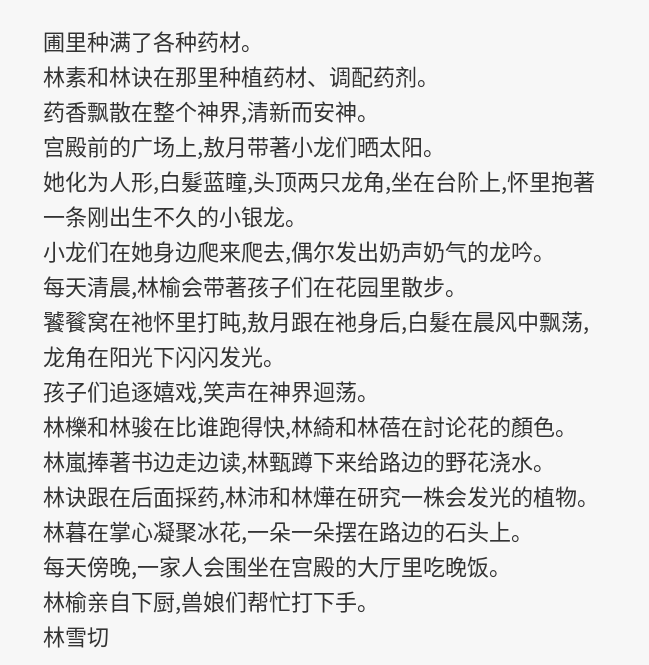圃里种满了各种药材。
林素和林诀在那里种植药材、调配药剂。
药香飘散在整个神界,清新而安神。
宫殿前的广场上,敖月带著小龙们晒太阳。
她化为人形,白髮蓝瞳,头顶两只龙角,坐在台阶上,怀里抱著一条刚出生不久的小银龙。
小龙们在她身边爬来爬去,偶尔发出奶声奶气的龙吟。
每天清晨,林榆会带著孩子们在花园里散步。
饕餮窝在祂怀里打盹,敖月跟在祂身后,白髮在晨风中飘荡,龙角在阳光下闪闪发光。
孩子们追逐嬉戏,笑声在神界迴荡。
林櫟和林骏在比谁跑得快,林綺和林蓓在討论花的顏色。
林嵐捧著书边走边读,林甄蹲下来给路边的野花浇水。
林诀跟在后面採药,林沛和林燁在研究一株会发光的植物。
林暮在掌心凝聚冰花,一朵一朵摆在路边的石头上。
每天傍晚,一家人会围坐在宫殿的大厅里吃晚饭。
林榆亲自下厨,兽娘们帮忙打下手。
林雪切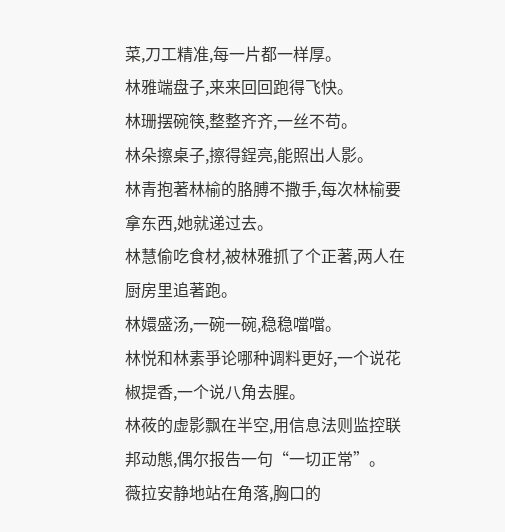菜,刀工精准,每一片都一样厚。
林雅端盘子,来来回回跑得飞快。
林珊摆碗筷,整整齐齐,一丝不苟。
林朵擦桌子,擦得鋥亮,能照出人影。
林青抱著林榆的胳膊不撒手,每次林榆要拿东西,她就递过去。
林慧偷吃食材,被林雅抓了个正著,两人在厨房里追著跑。
林嬛盛汤,一碗一碗,稳稳噹噹。
林悦和林素爭论哪种调料更好,一个说花椒提香,一个说八角去腥。
林莜的虚影飘在半空,用信息法则监控联邦动態,偶尔报告一句“一切正常”。
薇拉安静地站在角落,胸口的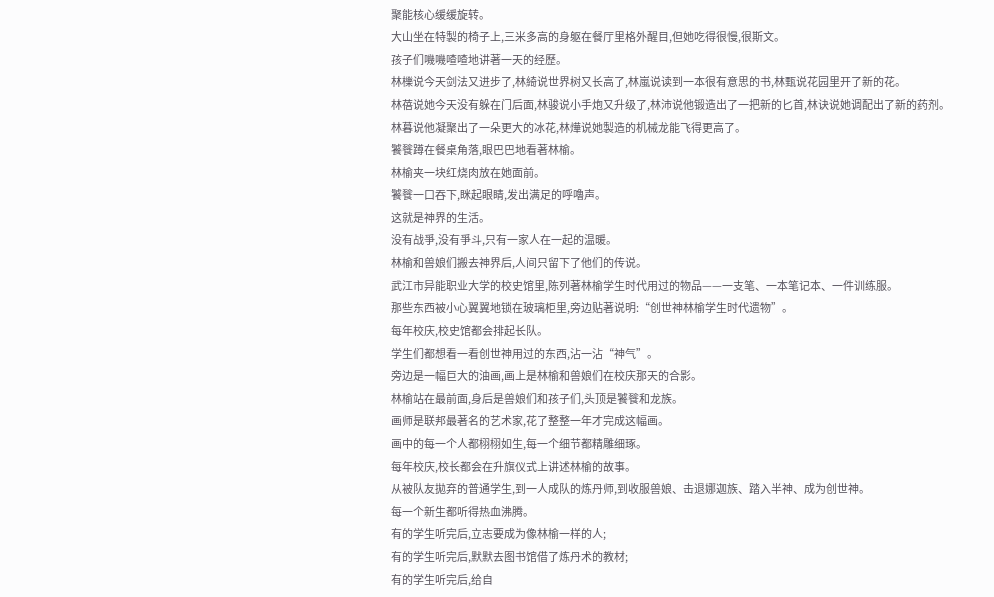聚能核心缓缓旋转。
大山坐在特製的椅子上,三米多高的身躯在餐厅里格外醒目,但她吃得很慢,很斯文。
孩子们嘰嘰喳喳地讲著一天的经歷。
林櫟说今天剑法又进步了,林綺说世界树又长高了,林嵐说读到一本很有意思的书,林甄说花园里开了新的花。
林蓓说她今天没有躲在门后面,林骏说小手炮又升级了,林沛说他锻造出了一把新的匕首,林诀说她调配出了新的药剂。
林暮说他凝聚出了一朵更大的冰花,林燁说她製造的机械龙能飞得更高了。
饕餮蹲在餐桌角落,眼巴巴地看著林榆。
林榆夹一块红烧肉放在她面前。
饕餮一口吞下,眯起眼睛,发出满足的呼嚕声。
这就是神界的生活。
没有战爭,没有爭斗,只有一家人在一起的温暖。
林榆和兽娘们搬去神界后,人间只留下了他们的传说。
武江市异能职业大学的校史馆里,陈列著林榆学生时代用过的物品——一支笔、一本笔记本、一件训练服。
那些东西被小心翼翼地锁在玻璃柜里,旁边贴著说明:“创世神林榆学生时代遗物”。
每年校庆,校史馆都会排起长队。
学生们都想看一看创世神用过的东西,沾一沾“神气”。
旁边是一幅巨大的油画,画上是林榆和兽娘们在校庆那天的合影。
林榆站在最前面,身后是兽娘们和孩子们,头顶是饕餮和龙族。
画师是联邦最著名的艺术家,花了整整一年才完成这幅画。
画中的每一个人都栩栩如生,每一个细节都精雕细琢。
每年校庆,校长都会在升旗仪式上讲述林榆的故事。
从被队友拋弃的普通学生,到一人成队的炼丹师,到收服兽娘、击退娜迦族、踏入半神、成为创世神。
每一个新生都听得热血沸腾。
有的学生听完后,立志要成为像林榆一样的人;
有的学生听完后,默默去图书馆借了炼丹术的教材;
有的学生听完后,给自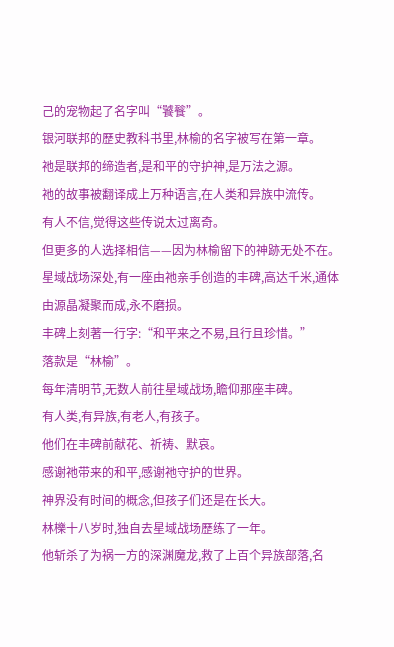己的宠物起了名字叫“饕餮”。
银河联邦的歷史教科书里,林榆的名字被写在第一章。
祂是联邦的缔造者,是和平的守护神,是万法之源。
祂的故事被翻译成上万种语言,在人类和异族中流传。
有人不信,觉得这些传说太过离奇。
但更多的人选择相信——因为林榆留下的神跡无处不在。
星域战场深处,有一座由祂亲手创造的丰碑,高达千米,通体由源晶凝聚而成,永不磨损。
丰碑上刻著一行字:“和平来之不易,且行且珍惜。”
落款是“林榆”。
每年清明节,无数人前往星域战场,瞻仰那座丰碑。
有人类,有异族,有老人,有孩子。
他们在丰碑前献花、祈祷、默哀。
感谢祂带来的和平,感谢祂守护的世界。
神界没有时间的概念,但孩子们还是在长大。
林櫟十八岁时,独自去星域战场歷练了一年。
他斩杀了为祸一方的深渊魔龙,救了上百个异族部落,名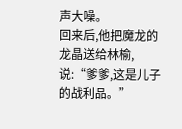声大噪。
回来后,他把魔龙的龙晶送给林榆,说:“爹爹,这是儿子的战利品。”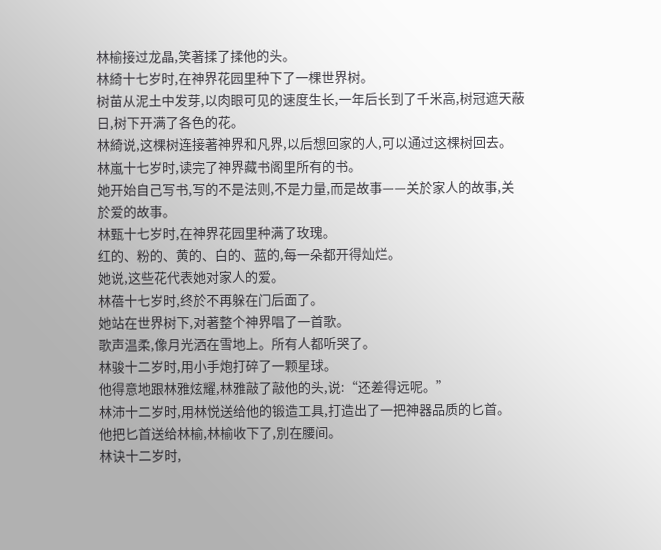林榆接过龙晶,笑著揉了揉他的头。
林綺十七岁时,在神界花园里种下了一棵世界树。
树苗从泥土中发芽,以肉眼可见的速度生长,一年后长到了千米高,树冠遮天蔽日,树下开满了各色的花。
林綺说,这棵树连接著神界和凡界,以后想回家的人,可以通过这棵树回去。
林嵐十七岁时,读完了神界藏书阁里所有的书。
她开始自己写书,写的不是法则,不是力量,而是故事——关於家人的故事,关於爱的故事。
林甄十七岁时,在神界花园里种满了玫瑰。
红的、粉的、黄的、白的、蓝的,每一朵都开得灿烂。
她说,这些花代表她对家人的爱。
林蓓十七岁时,终於不再躲在门后面了。
她站在世界树下,对著整个神界唱了一首歌。
歌声温柔,像月光洒在雪地上。所有人都听哭了。
林骏十二岁时,用小手炮打碎了一颗星球。
他得意地跟林雅炫耀,林雅敲了敲他的头,说:“还差得远呢。”
林沛十二岁时,用林悦送给他的锻造工具,打造出了一把神器品质的匕首。
他把匕首送给林榆,林榆收下了,別在腰间。
林诀十二岁时,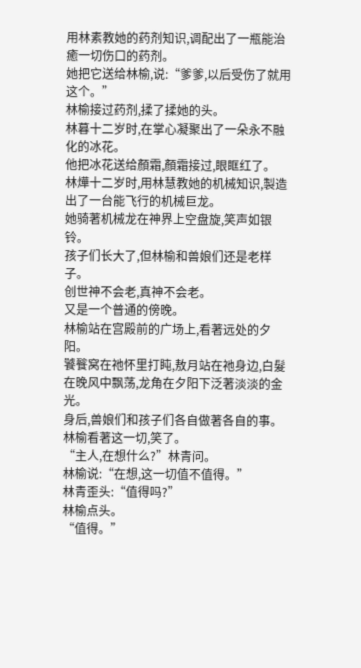用林素教她的药剂知识,调配出了一瓶能治癒一切伤口的药剂。
她把它送给林榆,说:“爹爹,以后受伤了就用这个。”
林榆接过药剂,揉了揉她的头。
林暮十二岁时,在掌心凝聚出了一朵永不融化的冰花。
他把冰花送给顏霜,顏霜接过,眼眶红了。
林燁十二岁时,用林慧教她的机械知识,製造出了一台能飞行的机械巨龙。
她骑著机械龙在神界上空盘旋,笑声如银铃。
孩子们长大了,但林榆和兽娘们还是老样子。
创世神不会老,真神不会老。
又是一个普通的傍晚。
林榆站在宫殿前的广场上,看著远处的夕阳。
饕餮窝在祂怀里打盹,敖月站在祂身边,白髮在晚风中飘荡,龙角在夕阳下泛著淡淡的金光。
身后,兽娘们和孩子们各自做著各自的事。
林榆看著这一切,笑了。
“主人,在想什么?”林青问。
林榆说:“在想,这一切值不值得。”
林青歪头:“值得吗?”
林榆点头。
“值得。”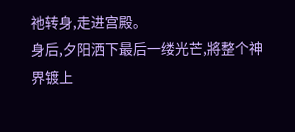祂转身,走进宫殿。
身后,夕阳洒下最后一缕光芒,將整个神界镀上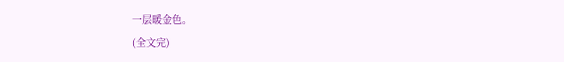一层暖金色。
(全文完)